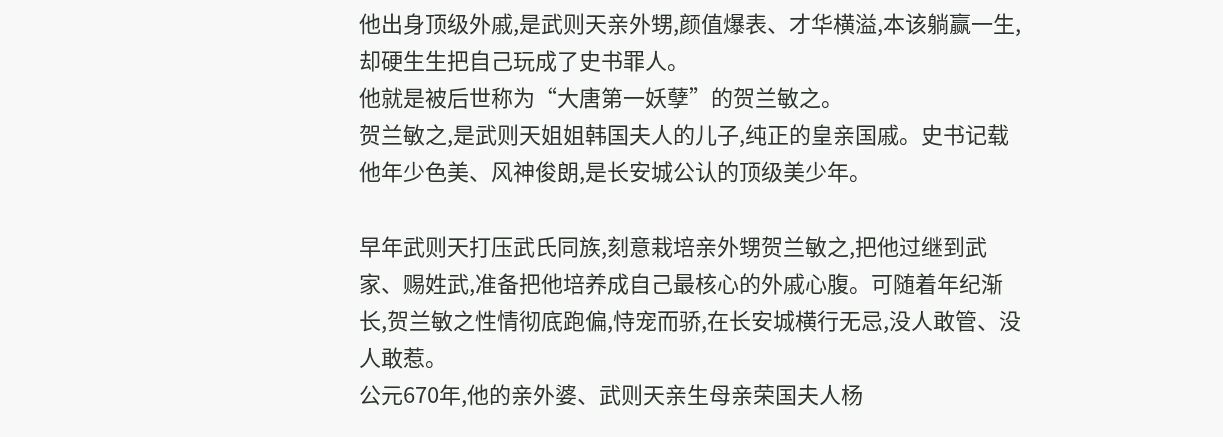他出身顶级外戚,是武则天亲外甥,颜值爆表、才华横溢,本该躺赢一生,却硬生生把自己玩成了史书罪人。
他就是被后世称为“大唐第一妖孽”的贺兰敏之。
贺兰敏之,是武则天姐姐韩国夫人的儿子,纯正的皇亲国戚。史书记载他年少色美、风神俊朗,是长安城公认的顶级美少年。

早年武则天打压武氏同族,刻意栽培亲外甥贺兰敏之,把他过继到武家、赐姓武,准备把他培养成自己最核心的外戚心腹。可随着年纪渐长,贺兰敏之性情彻底跑偏,恃宠而骄,在长安城横行无忌,没人敢管、没人敢惹。
公元670年,他的亲外婆、武则天亲生母亲荣国夫人杨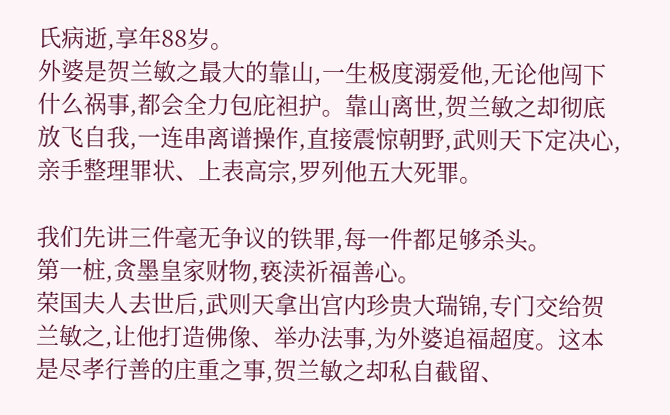氏病逝,享年88岁。
外婆是贺兰敏之最大的靠山,一生极度溺爱他,无论他闯下什么祸事,都会全力包庇袒护。靠山离世,贺兰敏之却彻底放飞自我,一连串离谱操作,直接震惊朝野,武则天下定决心,亲手整理罪状、上表高宗,罗列他五大死罪。

我们先讲三件毫无争议的铁罪,每一件都足够杀头。
第一桩,贪墨皇家财物,亵渎祈福善心。
荣国夫人去世后,武则天拿出宫内珍贵大瑞锦,专门交给贺兰敏之,让他打造佛像、举办法事,为外婆追福超度。这本是尽孝行善的庄重之事,贺兰敏之却私自截留、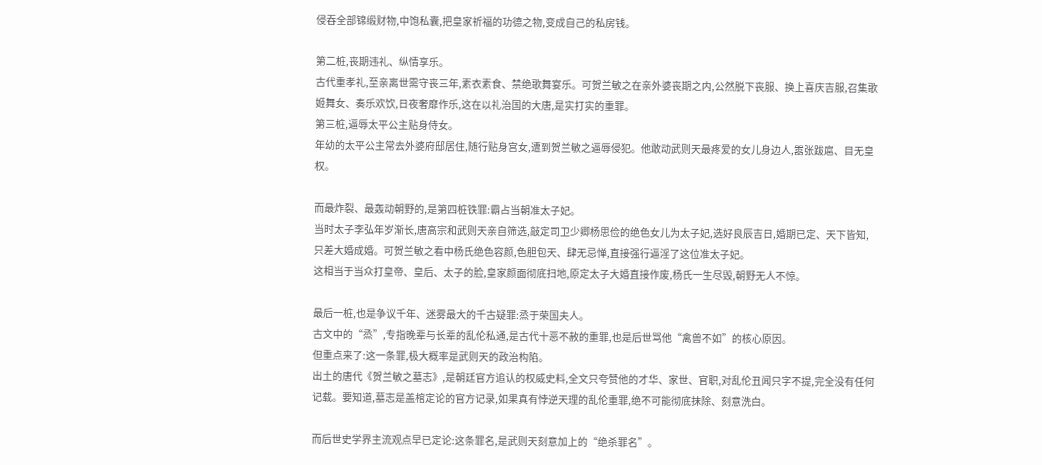侵吞全部锦缎财物,中饱私囊,把皇家祈福的功德之物,变成自己的私房钱。

第二桩,丧期违礼、纵情享乐。
古代重孝礼,至亲离世需守丧三年,素衣素食、禁绝歌舞宴乐。可贺兰敏之在亲外婆丧期之内,公然脱下丧服、换上喜庆吉服,召集歌姬舞女、奏乐欢饮,日夜奢靡作乐,这在以礼治国的大唐,是实打实的重罪。
第三桩,逼辱太平公主贴身侍女。
年幼的太平公主常去外婆府邸居住,随行贴身宫女,遭到贺兰敏之逼辱侵犯。他敢动武则天最疼爱的女儿身边人,嚣张跋扈、目无皇权。

而最炸裂、最轰动朝野的,是第四桩铁罪:霸占当朝准太子妃。
当时太子李弘年岁渐长,唐高宗和武则天亲自筛选,敲定司卫少卿杨思俭的绝色女儿为太子妃,选好良辰吉日,婚期已定、天下皆知,只差大婚成婚。可贺兰敏之看中杨氏绝色容颜,色胆包天、肆无忌惮,直接强行逼淫了这位准太子妃。
这相当于当众打皇帝、皇后、太子的脸,皇家颜面彻底扫地,原定太子大婚直接作废,杨氏一生尽毁,朝野无人不惊。

最后一桩,也是争议千年、迷雾最大的千古疑罪:烝于荣国夫人。
古文中的“烝”,专指晚辈与长辈的乱伦私通,是古代十恶不赦的重罪,也是后世骂他“禽兽不如”的核心原因。
但重点来了:这一条罪,极大概率是武则天的政治构陷。
出土的唐代《贺兰敏之墓志》,是朝廷官方追认的权威史料,全文只夸赞他的才华、家世、官职,对乱伦丑闻只字不提,完全没有任何记载。要知道,墓志是盖棺定论的官方记录,如果真有悖逆天理的乱伦重罪,绝不可能彻底抹除、刻意洗白。

而后世史学界主流观点早已定论:这条罪名,是武则天刻意加上的“绝杀罪名”。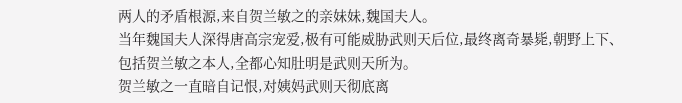两人的矛盾根源,来自贺兰敏之的亲妹妹,魏国夫人。
当年魏国夫人深得唐高宗宠爱,极有可能威胁武则天后位,最终离奇暴毙,朝野上下、包括贺兰敏之本人,全都心知肚明是武则天所为。
贺兰敏之一直暗自记恨,对姨妈武则天彻底离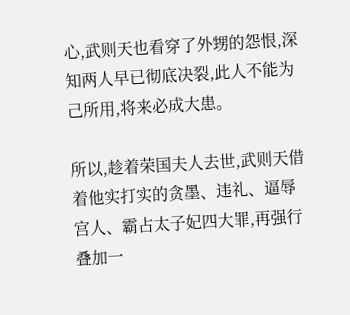心,武则天也看穿了外甥的怨恨,深知两人早已彻底决裂,此人不能为己所用,将来必成大患。

所以,趁着荣国夫人去世,武则天借着他实打实的贪墨、违礼、逼辱宫人、霸占太子妃四大罪,再强行叠加一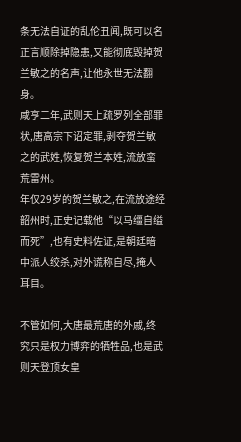条无法自证的乱伦丑闻,既可以名正言顺除掉隐患,又能彻底毁掉贺兰敏之的名声,让他永世无法翻身。
咸亨二年,武则天上疏罗列全部罪状,唐高宗下诏定罪,剥夺贺兰敏之的武姓,恢复贺兰本姓,流放蛮荒雷州。
年仅29岁的贺兰敏之,在流放途经韶州时,正史记载他“以马缰自缢而死”,也有史料佐证,是朝廷暗中派人绞杀,对外谎称自尽,掩人耳目。

不管如何,大唐最荒唐的外戚,终究只是权力博弈的牺牲品,也是武则天登顶女皇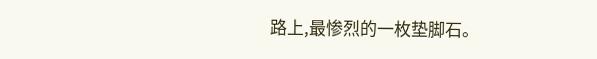路上,最惨烈的一枚垫脚石。